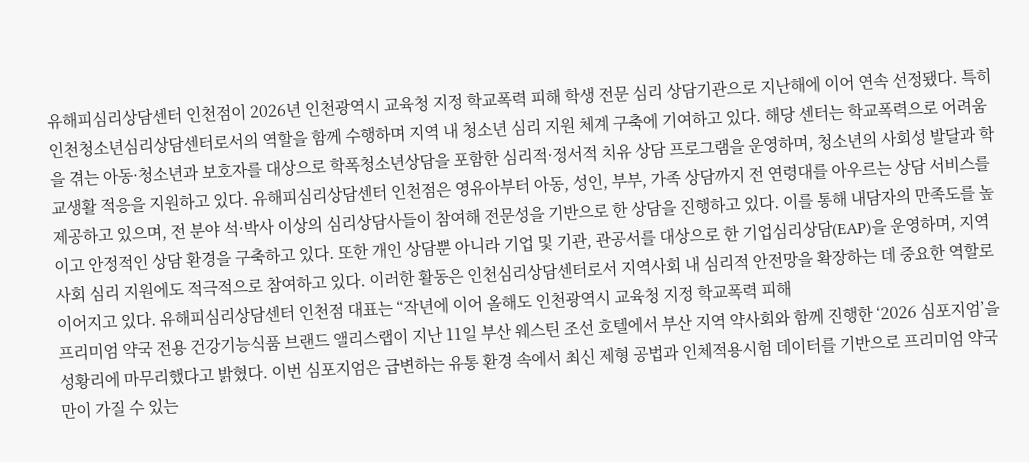유해피심리상담센터 인천점이 2026년 인천광역시 교육청 지정 학교폭력 피해 학생 전문 심리 상담기관으로 지난해에 이어 연속 선정됐다. 특히 인천청소년심리상담센터로서의 역할을 함께 수행하며 지역 내 청소년 심리 지원 체계 구축에 기여하고 있다. 해당 센터는 학교폭력으로 어려움을 겪는 아동·청소년과 보호자를 대상으로 학폭청소년상담을 포함한 심리적·정서적 치유 상담 프로그램을 운영하며, 청소년의 사회성 발달과 학교생활 적응을 지원하고 있다. 유해피심리상담센터 인천점은 영유아부터 아동, 성인, 부부, 가족 상담까지 전 연령대를 아우르는 상담 서비스를 제공하고 있으며, 전 분야 석·박사 이상의 심리상담사들이 참여해 전문성을 기반으로 한 상담을 진행하고 있다. 이를 통해 내담자의 만족도를 높이고 안정적인 상담 환경을 구축하고 있다. 또한 개인 상담뿐 아니라 기업 및 기관, 관공서를 대상으로 한 기업심리상담(EAP)을 운영하며, 지역사회 심리 지원에도 적극적으로 참여하고 있다. 이러한 활동은 인천심리상담센터로서 지역사회 내 심리적 안전망을 확장하는 데 중요한 역할로 이어지고 있다. 유해피심리상담센터 인천점 대표는 “작년에 이어 올해도 인천광역시 교육청 지정 학교폭력 피해
프리미엄 약국 전용 건강기능식품 브랜드 앨리스랩이 지난 11일 부산 웨스틴 조선 호텔에서 부산 지역 약사회와 함께 진행한 ‘2026 심포지엄’을 성황리에 마무리했다고 밝혔다. 이번 심포지엄은 급변하는 유통 환경 속에서 최신 제형 공법과 인체적용시험 데이터를 기반으로 프리미엄 약국만이 가질 수 있는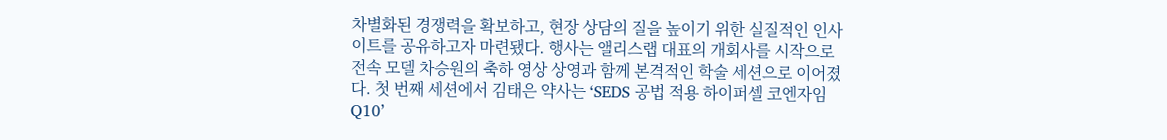차별화된 경쟁력을 확보하고, 현장 상담의 질을 높이기 위한 실질적인 인사이트를 공유하고자 마련됐다. 행사는 앨리스랩 대표의 개회사를 시작으로 전속 모델 차승원의 축하 영상 상영과 함께 본격적인 학술 세션으로 이어졌다. 첫 번째 세션에서 김태은 약사는 ‘SEDS 공법 적용 하이퍼셀 코엔자임Q10’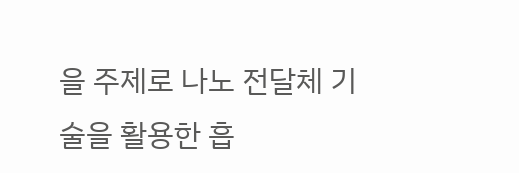을 주제로 나노 전달체 기술을 활용한 흡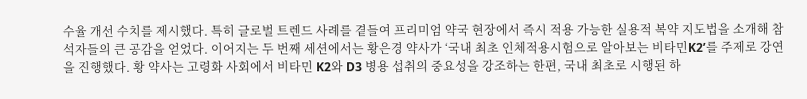수율 개선 수치를 제시했다. 특히 글로벌 트렌드 사례를 곁들여 프리미엄 약국 현장에서 즉시 적용 가능한 실용적 복약 지도법을 소개해 참석자들의 큰 공감을 얻었다. 이어지는 두 번째 세션에서는 황은경 약사가 ‘국내 최초 인체적용시험으로 알아보는 비타민K2’를 주제로 강연을 진행했다. 황 약사는 고령화 사회에서 비타민 K2와 D3 병용 섭취의 중요성을 강조하는 한편, 국내 최초로 시행된 하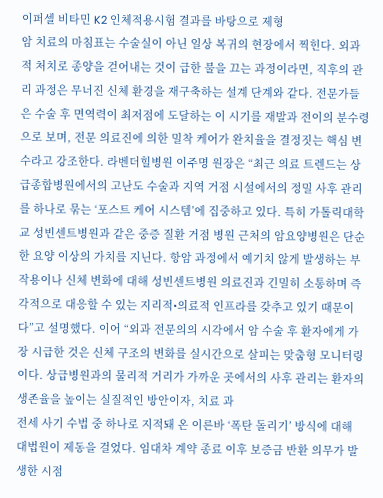이퍼셀 비타민 K2 인체적용시험 결과를 바탕으로 제형
암 치료의 마침표는 수술실이 아닌 일상 복귀의 현장에서 찍힌다. 외과적 처치로 종양을 걷어내는 것이 급한 불을 끄는 과정이라면, 직후의 관리 과정은 무너진 신체 환경을 재구축하는 설계 단계와 같다. 전문가들은 수술 후 면역력이 최저점에 도달하는 이 시기를 재발과 전이의 분수령으로 보며, 전문 의료진에 의한 밀착 케어가 완치율을 결정짓는 핵심 변수라고 강조한다. 라벤더힐병원 이주명 원장은 “최근 의료 트렌드는 상급종합병원에서의 고난도 수술과 지역 거점 시설에서의 정밀 사후 관리를 하나로 묶는 ‘포스트 케어 시스템’에 집중하고 있다. 특히 가톨릭대학교 성빈센트병원과 같은 중증 질환 거점 병원 근처의 암요양병원은 단순한 요양 이상의 가치를 지닌다. 항암 과정에서 예기치 않게 발생하는 부작용이나 신체 변화에 대해 성빈센트병원 의료진과 긴밀히 소통하며 즉각적으로 대응할 수 있는 지리적•의료적 인프라를 갖추고 있기 때문이다”고 설명했다. 이어 “외과 전문의의 시각에서 암 수술 후 환자에게 가장 시급한 것은 신체 구조의 변화를 실시간으로 살피는 맞춤형 모니터링이다. 상급병원과의 물리적 거리가 가까운 곳에서의 사후 관리는 환자의 생존율을 높이는 실질적인 방안이자, 치료 과
전세 사기 수법 중 하나로 지적돼 온 이른바 ‘폭탄 돌리기’ 방식에 대해 대법원이 제동을 걸었다. 임대차 계약 종료 이후 보증금 반환 의무가 발생한 시점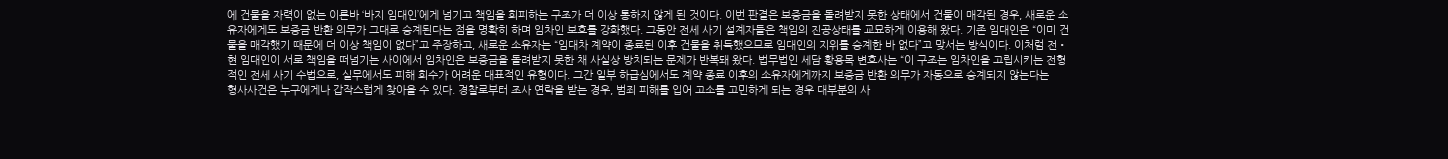에 건물을 자력이 없는 이른바 ‘바지 임대인’에게 넘기고 책임을 회피하는 구조가 더 이상 통하지 않게 된 것이다. 이번 판결은 보증금을 돌려받지 못한 상태에서 건물이 매각된 경우, 새로운 소유자에게도 보증금 반환 의무가 그대로 승계된다는 점을 명확히 하며 임차인 보호를 강화했다. 그동안 전세 사기 설계자들은 책임의 진공상태를 교묘하게 이용해 왔다. 기존 임대인은 “이미 건물을 매각했기 때문에 더 이상 책임이 없다”고 주장하고, 새로운 소유자는 “임대차 계약이 종료된 이후 건물을 취득했으므로 임대인의 지위를 승계한 바 없다”고 맞서는 방식이다. 이처럼 전•현 임대인이 서로 책임을 떠넘기는 사이에서 임차인은 보증금을 돌려받지 못한 채 사실상 방치되는 문제가 반복돼 왔다. 법무법인 세담 황용목 변호사는 “이 구조는 임차인을 고립시키는 전형적인 전세 사기 수법으로, 실무에서도 피해 회수가 어려운 대표적인 유형이다. 그간 일부 하급심에서도 계약 종료 이후의 소유자에게까지 보증금 반환 의무가 자동으로 승계되지 않는다는
형사사건은 누구에게나 갑작스럽게 찾아올 수 있다. 경찰로부터 조사 연락을 받는 경우, 범죄 피해를 입어 고소를 고민하게 되는 경우 대부분의 사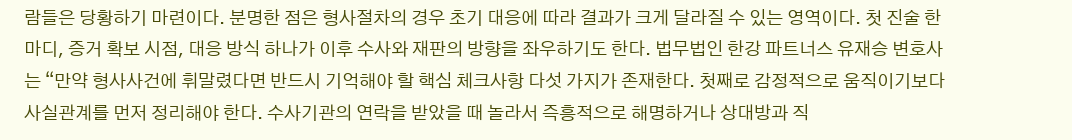람들은 당황하기 마련이다. 분명한 점은 형사절차의 경우 초기 대응에 따라 결과가 크게 달라질 수 있는 영역이다. 첫 진술 한마디, 증거 확보 시점, 대응 방식 하나가 이후 수사와 재판의 방향을 좌우하기도 한다. 법무법인 한강 파트너스 유재승 변호사는 “만약 형사사건에 휘말렸다면 반드시 기억해야 할 핵심 체크사항 다섯 가지가 존재한다. 첫째로 감정적으로 움직이기보다 사실관계를 먼저 정리해야 한다. 수사기관의 연락을 받았을 때 놀라서 즉흥적으로 해명하거나 상대방과 직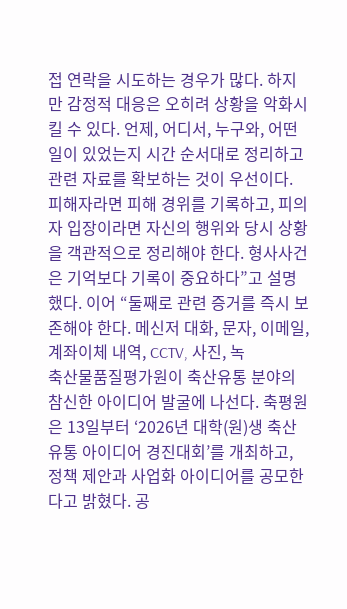접 연락을 시도하는 경우가 많다. 하지만 감정적 대응은 오히려 상황을 악화시킬 수 있다. 언제, 어디서, 누구와, 어떤 일이 있었는지 시간 순서대로 정리하고 관련 자료를 확보하는 것이 우선이다. 피해자라면 피해 경위를 기록하고, 피의자 입장이라면 자신의 행위와 당시 상황을 객관적으로 정리해야 한다. 형사사건은 기억보다 기록이 중요하다”고 설명했다. 이어 “둘째로 관련 증거를 즉시 보존해야 한다. 메신저 대화, 문자, 이메일, 계좌이체 내역, CCTV, 사진, 녹
축산물품질평가원이 축산유통 분야의 참신한 아이디어 발굴에 나선다. 축평원은 13일부터 ‘2026년 대학(원)생 축산유통 아이디어 경진대회’를 개최하고, 정책 제안과 사업화 아이디어를 공모한다고 밝혔다. 공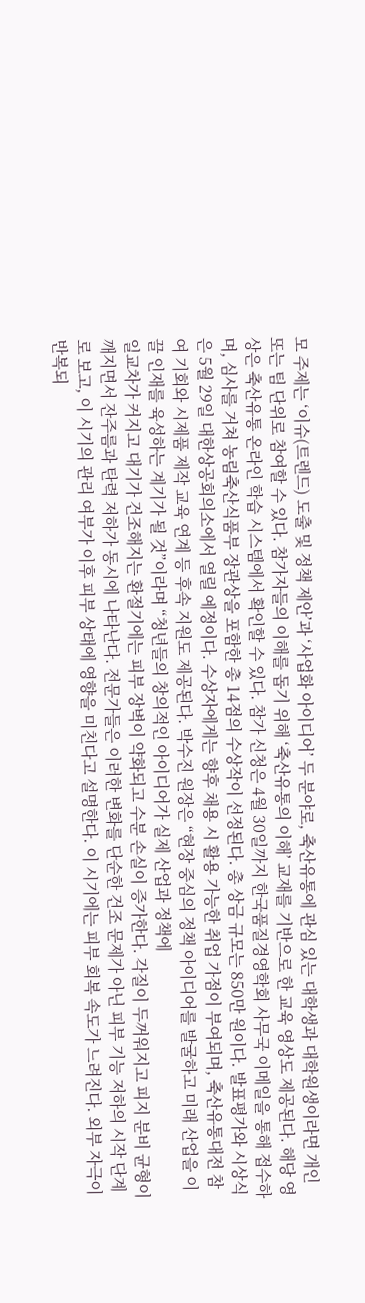모 주제는 ‘이슈(트렌드) 도출 및 정책 제안’과 ‘사업화 아이디어’ 두 분야로, 축산유통에 관심 있는 대학생과 대학원생이라면 개인 또는 팀 단위로 참여할 수 있다. 참가자들의 이해를 돕기 위해 ‘축산유통의 이해’ 교재를 기반으로 한 교육 영상도 제공된다. 해당 영상은 축산유통 온라인 학습 시스템에서 확인할 수 있다. 참가 신청은 4월 30일까지 한국품질경영학회 사무국 이메일을 통해 접수하며, 심사를 거쳐 농림축산식품부 장관상을 포함한 총 14점의 수상작이 선정된다. 총 상금 규모는 850만 원이다. 발표평가와 시상식은 5월 29일 대한상공회의소에서 열릴 예정이다. 수상자에게는 향후 채용 시 활용 가능한 취업 가점이 부여되며, 축산유통대전 참여 기회와 시제품 제작 교육 연계 등 후속 지원도 제공된다. 박수진 원장은 “현장 중심의 정책 아이디어를 발굴하고 미래 산업을 이끌 인재를 육성하는 계기가 될 것”이라며 “청년들의 창의적인 아이디어가 실제 산업과 정책에
일교차가 커지고 대기가 건조해지는 환절기에는 피부 장벽이 약화되고 수분 손실이 증가한다. 각질이 두꺼워지고 피지 분비 균형이 깨지면서 잔주름과 탄력 저하가 동시에 나타난다. 전문가들은 이러한 변화를 단순한 건조 문제가 아닌 피부 기능 저하의 시작 단계로 보고, 이 시기의 관리 여부가 이후 피부 상태에 영향을 미친다고 설명한다. 이 시기에는 피부 회복 속도가 느려진다. 외부 자극이 반복되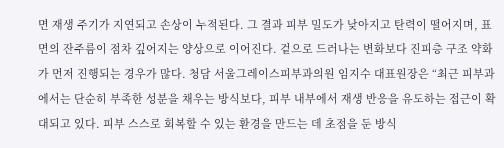면 재생 주기가 지연되고 손상이 누적된다. 그 결과 피부 밀도가 낮아지고 탄력이 떨어지며, 표면의 잔주름이 점차 깊어지는 양상으로 이어진다. 겉으로 드러나는 변화보다 진피층 구조 약화가 먼저 진행되는 경우가 많다. 청담 서울그레이스피부과의원 임지수 대표원장은 “최근 피부과에서는 단순히 부족한 성분을 채우는 방식보다, 피부 내부에서 재생 반응을 유도하는 접근이 확대되고 있다. 피부 스스로 회복할 수 있는 환경을 만드는 데 초점을 둔 방식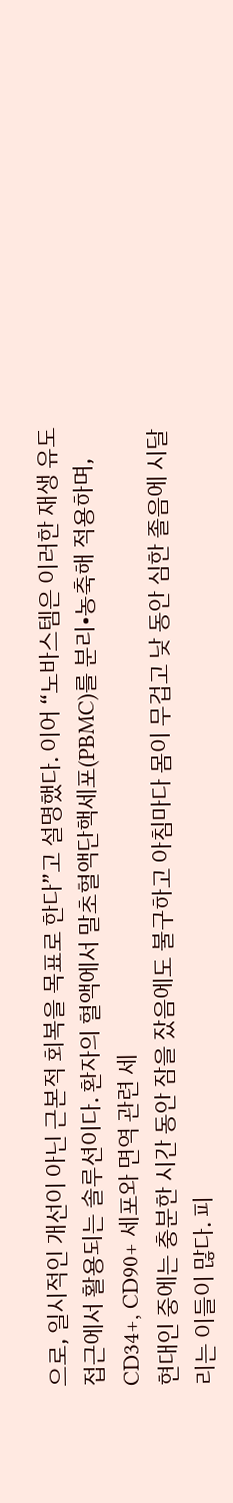으로, 일시적인 개선이 아닌 근본적 회복을 목표로 한다”고 설명했다. 이어 “노바스템은 이러한 재생 유도 접근에서 활용되는 솔루션이다. 환자의 혈액에서 말초혈액단핵세포(PBMC)를 분리•농축해 적용하며, CD34+, CD90+ 세포와 면역 관련 세
현대인 중에는 충분한 시간 동안 잠을 잤음에도 불구하고 아침마다 몸이 무겁고 낮 동안 심한 졸음에 시달리는 이들이 많다. 피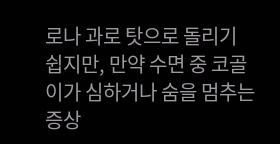로나 과로 탓으로 돌리기 쉽지만, 만약 수면 중 코골이가 심하거나 숨을 멈추는 증상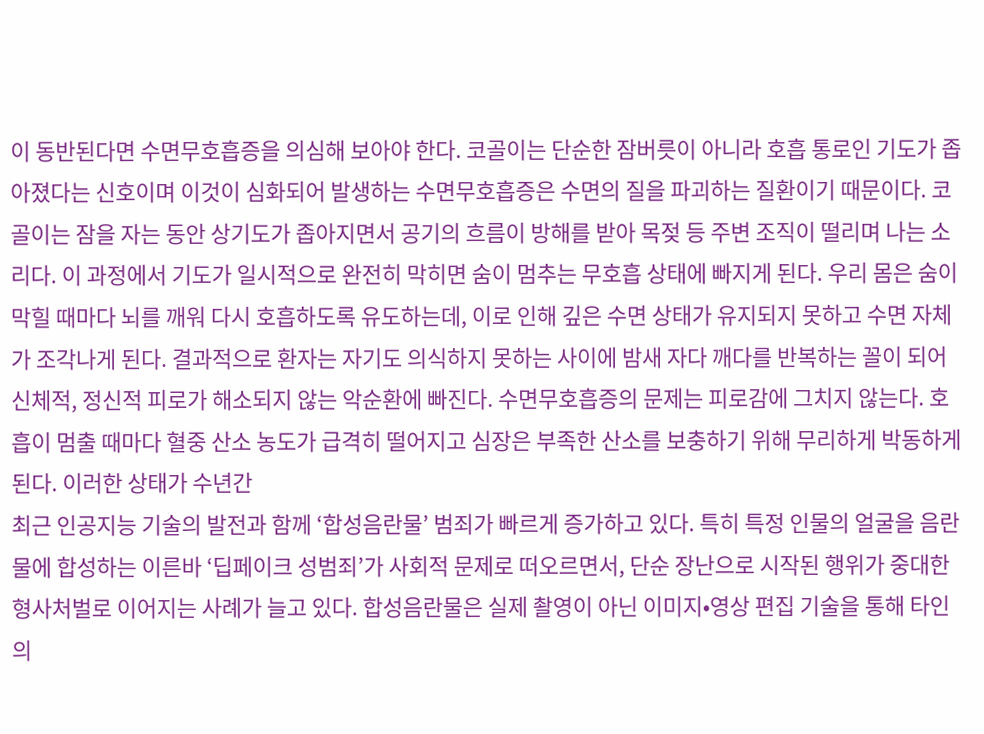이 동반된다면 수면무호흡증을 의심해 보아야 한다. 코골이는 단순한 잠버릇이 아니라 호흡 통로인 기도가 좁아졌다는 신호이며 이것이 심화되어 발생하는 수면무호흡증은 수면의 질을 파괴하는 질환이기 때문이다. 코골이는 잠을 자는 동안 상기도가 좁아지면서 공기의 흐름이 방해를 받아 목젖 등 주변 조직이 떨리며 나는 소리다. 이 과정에서 기도가 일시적으로 완전히 막히면 숨이 멈추는 무호흡 상태에 빠지게 된다. 우리 몸은 숨이 막힐 때마다 뇌를 깨워 다시 호흡하도록 유도하는데, 이로 인해 깊은 수면 상태가 유지되지 못하고 수면 자체가 조각나게 된다. 결과적으로 환자는 자기도 의식하지 못하는 사이에 밤새 자다 깨다를 반복하는 꼴이 되어 신체적, 정신적 피로가 해소되지 않는 악순환에 빠진다. 수면무호흡증의 문제는 피로감에 그치지 않는다. 호흡이 멈출 때마다 혈중 산소 농도가 급격히 떨어지고 심장은 부족한 산소를 보충하기 위해 무리하게 박동하게 된다. 이러한 상태가 수년간
최근 인공지능 기술의 발전과 함께 ‘합성음란물’ 범죄가 빠르게 증가하고 있다. 특히 특정 인물의 얼굴을 음란물에 합성하는 이른바 ‘딥페이크 성범죄’가 사회적 문제로 떠오르면서, 단순 장난으로 시작된 행위가 중대한 형사처벌로 이어지는 사례가 늘고 있다. 합성음란물은 실제 촬영이 아닌 이미지•영상 편집 기술을 통해 타인의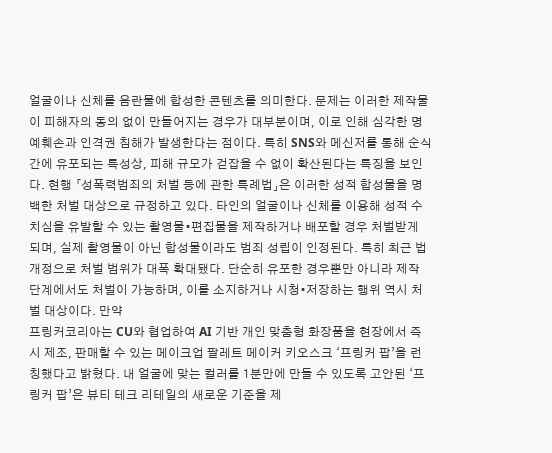얼굴이나 신체를 음란물에 합성한 콘텐츠를 의미한다. 문제는 이러한 제작물이 피해자의 동의 없이 만들어지는 경우가 대부분이며, 이로 인해 심각한 명예훼손과 인격권 침해가 발생한다는 점이다. 특히 SNS와 메신저를 통해 순식간에 유포되는 특성상, 피해 규모가 걷잡을 수 없이 확산된다는 특징을 보인다. 현행 「성폭력범죄의 처벌 등에 관한 특례법」은 이러한 성적 합성물을 명백한 처벌 대상으로 규정하고 있다. 타인의 얼굴이나 신체를 이용해 성적 수치심을 유발할 수 있는 촬영물•편집물을 제작하거나 배포할 경우 처벌받게 되며, 실제 촬영물이 아닌 합성물이라도 범죄 성립이 인정된다. 특히 최근 법 개정으로 처벌 범위가 대폭 확대됐다. 단순히 유포한 경우뿐만 아니라 제작 단계에서도 처벌이 가능하며, 이를 소지하거나 시청•저장하는 행위 역시 처벌 대상이다. 만약
프링커코리아는 CU와 협업하여 AI 기반 개인 맞춤형 화장품을 현장에서 즉시 제조, 판매할 수 있는 메이크업 팔레트 메이커 키오스크 ‘프링커 팝’을 런칭했다고 밝혔다. 내 얼굴에 맞는 컬러를 1분만에 만들 수 있도록 고안된 ‘프링커 팝’은 뷰티 테크 리테일의 새로운 기준을 제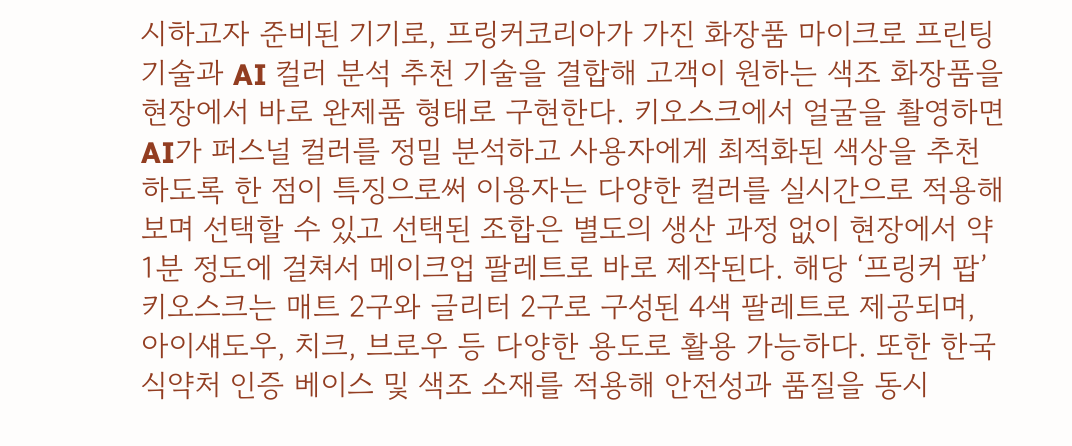시하고자 준비된 기기로, 프링커코리아가 가진 화장품 마이크로 프린팅 기술과 AI 컬러 분석 추천 기술을 결합해 고객이 원하는 색조 화장품을 현장에서 바로 완제품 형태로 구현한다. 키오스크에서 얼굴을 촬영하면 AI가 퍼스널 컬러를 정밀 분석하고 사용자에게 최적화된 색상을 추천하도록 한 점이 특징으로써 이용자는 다양한 컬러를 실시간으로 적용해보며 선택할 수 있고 선택된 조합은 별도의 생산 과정 없이 현장에서 약 1분 정도에 걸쳐서 메이크업 팔레트로 바로 제작된다. 해당 ‘프링커 팝’ 키오스크는 매트 2구와 글리터 2구로 구성된 4색 팔레트로 제공되며, 아이섀도우, 치크, 브로우 등 다양한 용도로 활용 가능하다. 또한 한국 식약처 인증 베이스 및 색조 소재를 적용해 안전성과 품질을 동시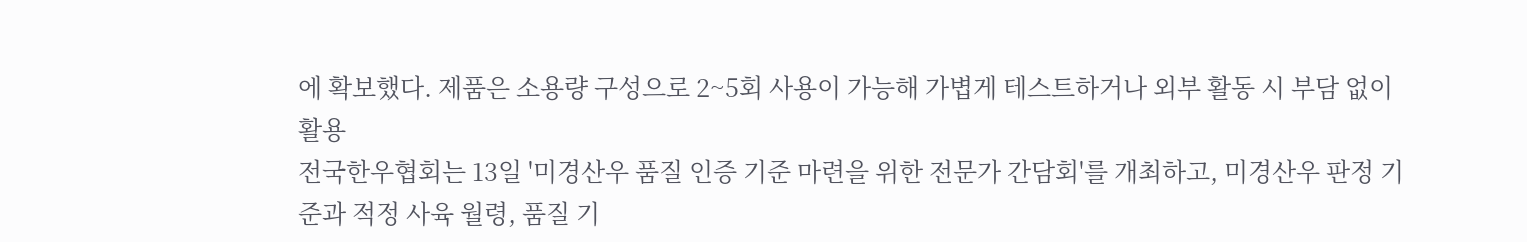에 확보했다. 제품은 소용량 구성으로 2~5회 사용이 가능해 가볍게 테스트하거나 외부 활동 시 부담 없이 활용
전국한우협회는 13일 '미경산우 품질 인증 기준 마련을 위한 전문가 간담회'를 개최하고, 미경산우 판정 기준과 적정 사육 월령, 품질 기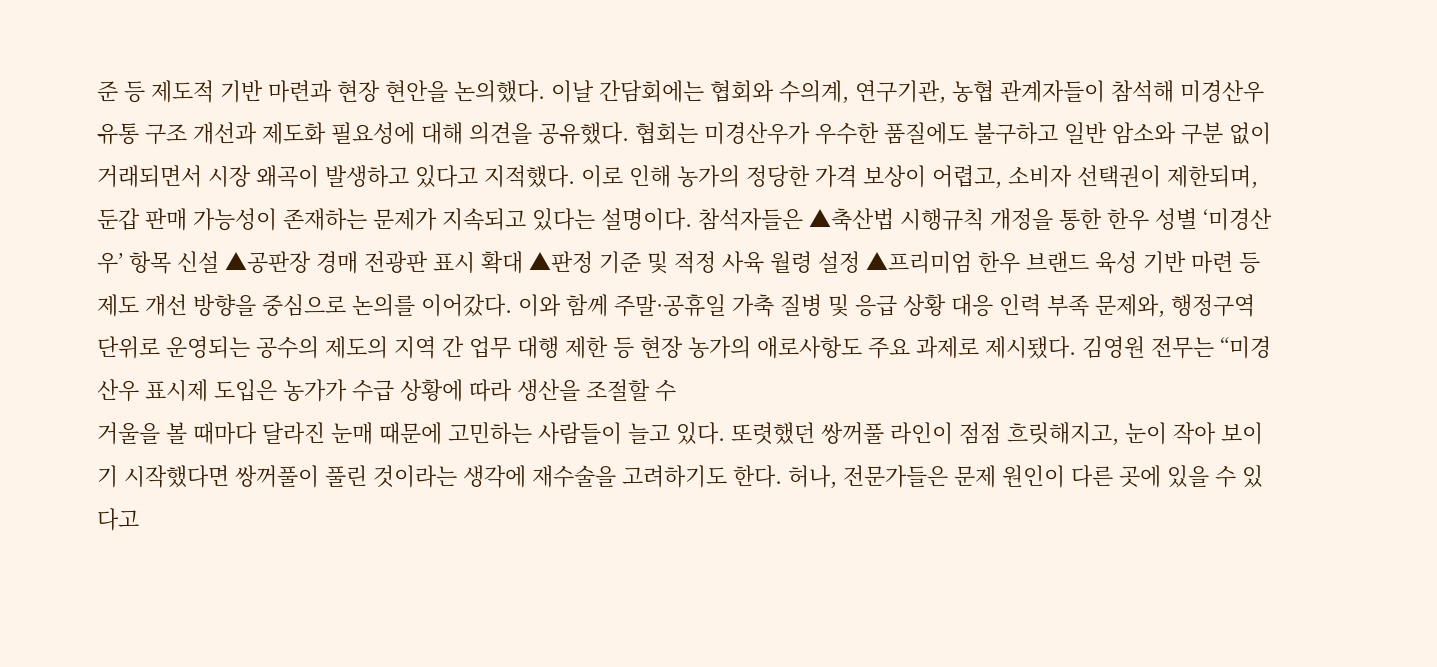준 등 제도적 기반 마련과 현장 현안을 논의했다. 이날 간담회에는 협회와 수의계, 연구기관, 농협 관계자들이 참석해 미경산우 유통 구조 개선과 제도화 필요성에 대해 의견을 공유했다. 협회는 미경산우가 우수한 품질에도 불구하고 일반 암소와 구분 없이 거래되면서 시장 왜곡이 발생하고 있다고 지적했다. 이로 인해 농가의 정당한 가격 보상이 어렵고, 소비자 선택권이 제한되며, 둔갑 판매 가능성이 존재하는 문제가 지속되고 있다는 설명이다. 참석자들은 ▲축산법 시행규칙 개정을 통한 한우 성별 ‘미경산우’ 항목 신설 ▲공판장 경매 전광판 표시 확대 ▲판정 기준 및 적정 사육 월령 설정 ▲프리미엄 한우 브랜드 육성 기반 마련 등 제도 개선 방향을 중심으로 논의를 이어갔다. 이와 함께 주말·공휴일 가축 질병 및 응급 상황 대응 인력 부족 문제와, 행정구역 단위로 운영되는 공수의 제도의 지역 간 업무 대행 제한 등 현장 농가의 애로사항도 주요 과제로 제시됐다. 김영원 전무는 “미경산우 표시제 도입은 농가가 수급 상황에 따라 생산을 조절할 수
거울을 볼 때마다 달라진 눈매 때문에 고민하는 사람들이 늘고 있다. 또렷했던 쌍꺼풀 라인이 점점 흐릿해지고, 눈이 작아 보이기 시작했다면 쌍꺼풀이 풀린 것이라는 생각에 재수술을 고려하기도 한다. 허나, 전문가들은 문제 원인이 다른 곳에 있을 수 있다고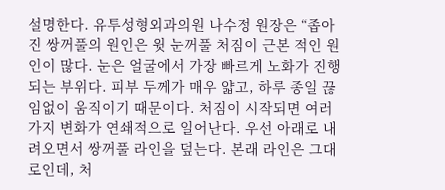설명한다. 유투성형외과의원 나수정 원장은 “좁아진 쌍꺼풀의 원인은 윗 눈꺼풀 처짐이 근본 적인 원인이 많다. 눈은 얼굴에서 가장 빠르게 노화가 진행되는 부위다. 피부 두께가 매우 얇고, 하루 종일 끊임없이 움직이기 때문이다. 처짐이 시작되면 여러 가지 변화가 연쇄적으로 일어난다. 우선 아래로 내려오면서 쌍꺼풀 라인을 덮는다. 본래 라인은 그대로인데, 처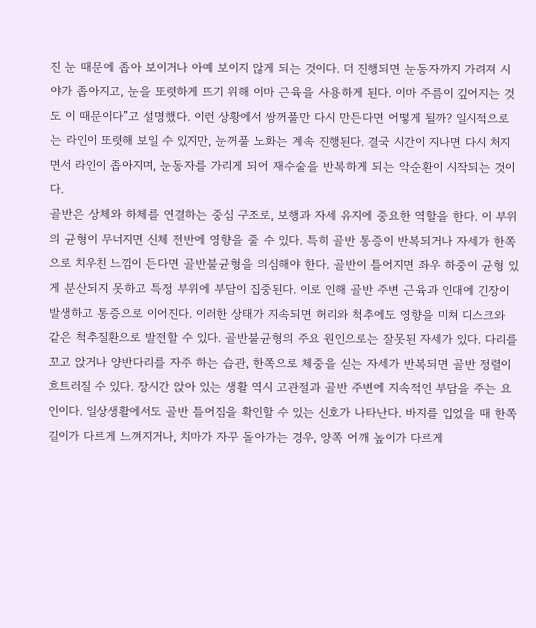진 눈 때문에 좁아 보이거나 아예 보이지 않게 되는 것이다. 더 진행되면 눈동자까지 가려져 시야가 좁아지고, 눈을 또렷하게 뜨기 위해 이마 근육을 사용하게 된다. 이마 주름이 깊어지는 것도 이 때문이다”고 설명했다. 이런 상황에서 쌍꺼풀만 다시 만든다면 어떻게 될까? 일시적으로는 라인이 또렷해 보일 수 있지만, 눈꺼풀 노화는 계속 진행된다. 결국 시간이 지나면 다시 처지면서 라인이 좁아지며, 눈동자를 가리게 되어 재수술을 반복하게 되는 악순환이 시작되는 것이다.
골반은 상체와 하체를 연결하는 중심 구조로, 보행과 자세 유지에 중요한 역할을 한다. 이 부위의 균형이 무너지면 신체 전반에 영향을 줄 수 있다. 특히 골반 통증이 반복되거나 자세가 한쪽으로 치우친 느낌이 든다면 골반불균형을 의심해야 한다. 골반이 틀어지면 좌우 하중이 균형 있게 분산되지 못하고 특정 부위에 부담이 집중된다. 이로 인해 골반 주변 근육과 인대에 긴장이 발생하고 통증으로 이어진다. 이러한 상태가 지속되면 허리와 척추에도 영향을 미쳐 디스크와 같은 척추질환으로 발전할 수 있다. 골반불균형의 주요 원인으로는 잘못된 자세가 있다. 다리를 꼬고 앉거나 양반다리를 자주 하는 습관, 한쪽으로 체중을 싣는 자세가 반복되면 골반 정렬이 흐트러질 수 있다. 장시간 앉아 있는 생활 역시 고관절과 골반 주변에 지속적인 부담을 주는 요인이다. 일상생활에서도 골반 틀어짐을 확인할 수 있는 신호가 나타난다. 바지를 입었을 때 한쪽 길이가 다르게 느껴지거나, 치마가 자꾸 돌아가는 경우, 양쪽 어깨 높이가 다르게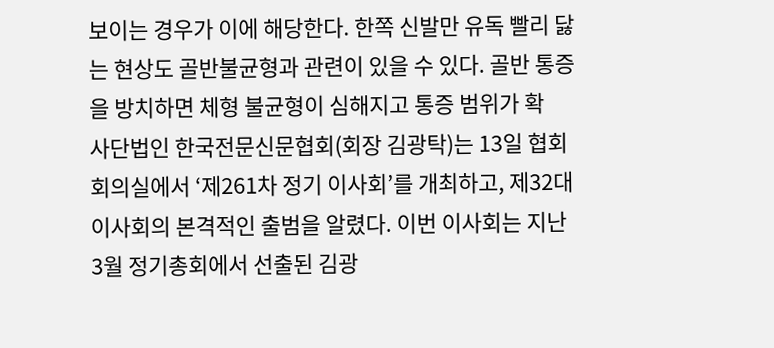보이는 경우가 이에 해당한다. 한쪽 신발만 유독 빨리 닳는 현상도 골반불균형과 관련이 있을 수 있다. 골반 통증을 방치하면 체형 불균형이 심해지고 통증 범위가 확
사단법인 한국전문신문협회(회장 김광탁)는 13일 협회 회의실에서 ‘제261차 정기 이사회’를 개최하고, 제32대 이사회의 본격적인 출범을 알렸다. 이번 이사회는 지난 3월 정기총회에서 선출된 김광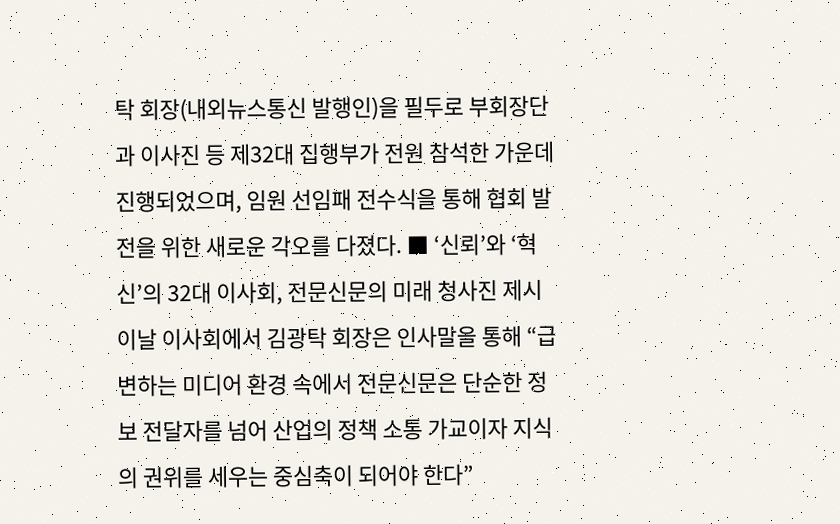탁 회장(내외뉴스통신 발행인)을 필두로 부회장단과 이사진 등 제32대 집행부가 전원 참석한 가운데 진행되었으며, 임원 선임패 전수식을 통해 협회 발전을 위한 새로운 각오를 다졌다. ■ ‘신뢰’와 ‘혁신’의 32대 이사회, 전문신문의 미래 청사진 제시 이날 이사회에서 김광탁 회장은 인사말을 통해 “급변하는 미디어 환경 속에서 전문신문은 단순한 정보 전달자를 넘어 산업의 정책 소통 가교이자 지식의 권위를 세우는 중심축이 되어야 한다”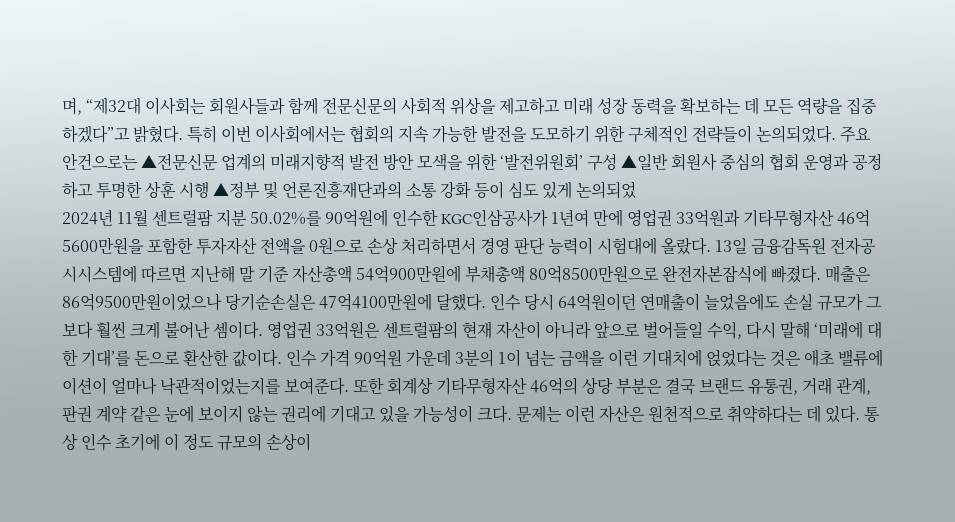며, “제32대 이사회는 회원사들과 함께 전문신문의 사회적 위상을 제고하고 미래 성장 동력을 확보하는 데 모든 역량을 집중하겠다”고 밝혔다. 특히 이번 이사회에서는 협회의 지속 가능한 발전을 도모하기 위한 구체적인 전략들이 논의되었다. 주요 안건으로는 ▲전문신문 업계의 미래지향적 발전 방안 모색을 위한 ‘발전위원회’ 구성 ▲일반 회원사 중심의 협회 운영과 공정하고 투명한 상훈 시행 ▲정부 및 언론진흥재단과의 소통 강화 등이 심도 있게 논의되었
2024년 11월 센트럴팜 지분 50.02%를 90억원에 인수한 KGC인삼공사가 1년여 만에 영업권 33억원과 기타무형자산 46억5600만원을 포함한 투자자산 전액을 0원으로 손상 처리하면서 경영 판단 능력이 시험대에 올랐다. 13일 금융감독원 전자공시시스템에 따르면 지난해 말 기준 자산총액 54억900만원에 부채총액 80억8500만원으로 완전자본잠식에 빠졌다. 매출은 86억9500만원이었으나 당기순손실은 47억4100만원에 달했다. 인수 당시 64억원이던 연매출이 늘었음에도 손실 규모가 그보다 훨씬 크게 불어난 셈이다. 영업권 33억원은 센트럴팜의 현재 자산이 아니라 앞으로 벌어들일 수익, 다시 말해 ‘미래에 대한 기대’를 돈으로 환산한 값이다. 인수 가격 90억원 가운데 3분의 1이 넘는 금액을 이런 기대치에 얹었다는 것은 애초 밸류에이션이 얼마나 낙관적이었는지를 보여준다. 또한 회계상 기타무형자산 46억의 상당 부분은 결국 브랜드 유통권, 거래 관계, 판권 계약 같은 눈에 보이지 않는 권리에 기대고 있을 가능성이 크다. 문제는 이런 자산은 원천적으로 취약하다는 데 있다. 통상 인수 초기에 이 정도 규모의 손상이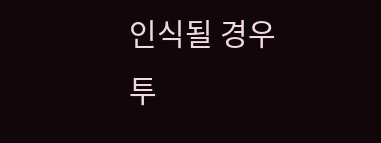인식될 경우 투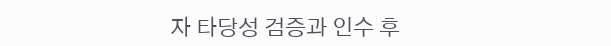자 타당성 검증과 인수 후